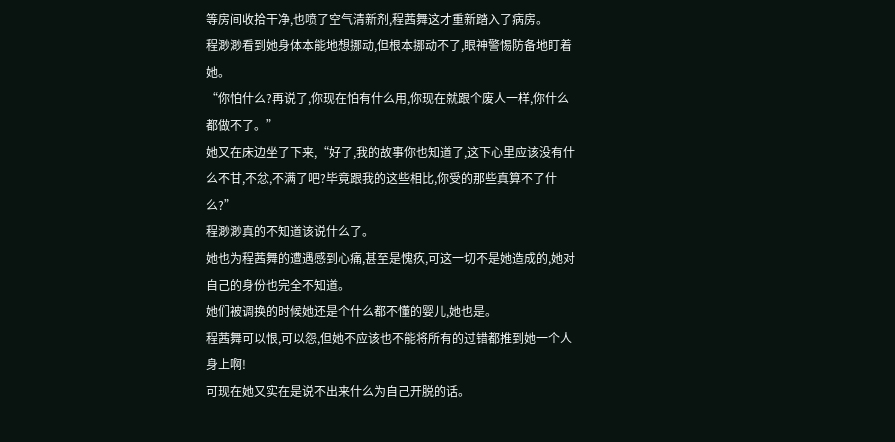等房间收拾干净,也喷了空气清新剂,程茜舞这才重新踏入了病房。
程渺渺看到她身体本能地想挪动,但根本挪动不了,眼神警惕防备地盯着她。
“你怕什么?再说了,你现在怕有什么用,你现在就跟个废人一样,你什么都做不了。”
她又在床边坐了下来,“好了,我的故事你也知道了,这下心里应该没有什么不甘,不忿,不满了吧?毕竟跟我的这些相比,你受的那些真算不了什么?”
程渺渺真的不知道该说什么了。
她也为程茜舞的遭遇感到心痛,甚至是愧疚,可这一切不是她造成的,她对自己的身份也完全不知道。
她们被调换的时候她还是个什么都不懂的婴儿,她也是。
程茜舞可以恨,可以怨,但她不应该也不能将所有的过错都推到她一个人身上啊!
可现在她又实在是说不出来什么为自己开脱的话。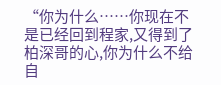“你为什么……你现在不是已经回到程家,又得到了柏深哥的心,你为什么不给自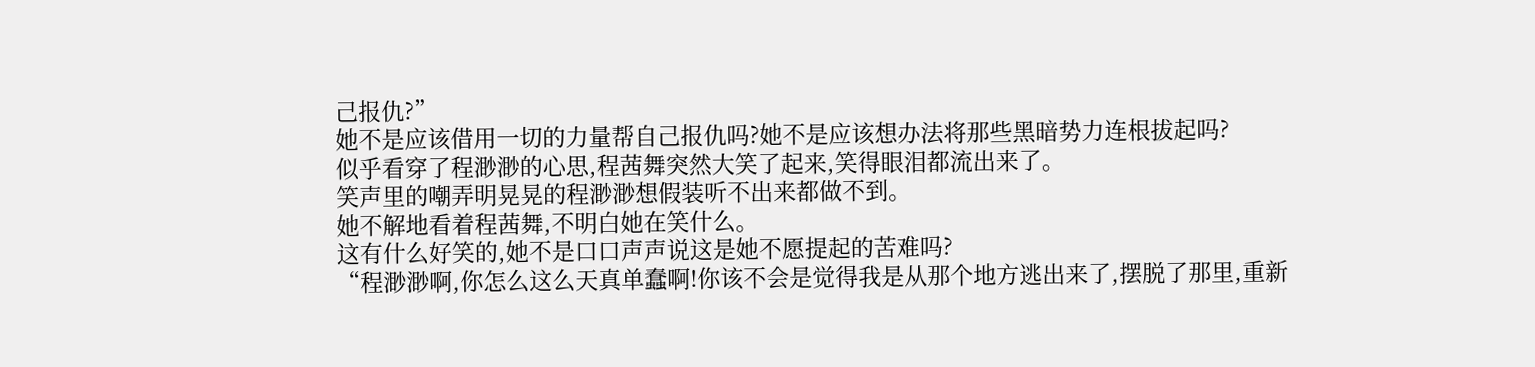己报仇?”
她不是应该借用一切的力量帮自己报仇吗?她不是应该想办法将那些黑暗势力连根拔起吗?
似乎看穿了程渺渺的心思,程茜舞突然大笑了起来,笑得眼泪都流出来了。
笑声里的嘲弄明晃晃的程渺渺想假装听不出来都做不到。
她不解地看着程茜舞,不明白她在笑什么。
这有什么好笑的,她不是口口声声说这是她不愿提起的苦难吗?
“程渺渺啊,你怎么这么天真单蠢啊!你该不会是觉得我是从那个地方逃出来了,摆脱了那里,重新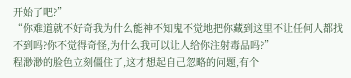开始了吧?”
“你难道就不好奇我为什么能神不知鬼不觉地把你藏到这里不让任何人都找不到吗?你不觉得奇怪,为什么我可以让人给你注射毒品吗?”
程渺渺的脸色立刻僵住了,这才想起自己忽略的问题,有个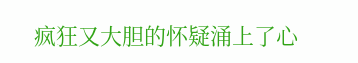疯狂又大胆的怀疑涌上了心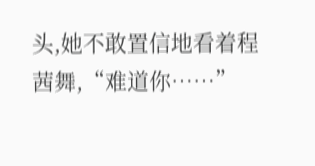头,她不敢置信地看着程茜舞,“难道你……”